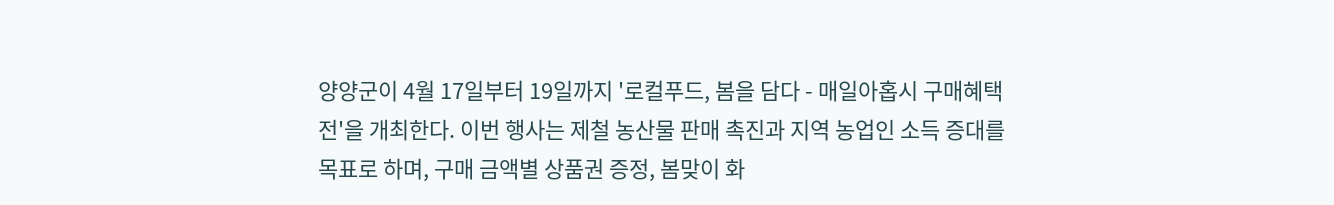양양군이 4월 17일부터 19일까지 '로컬푸드, 봄을 담다 - 매일아홉시 구매혜택전'을 개최한다. 이번 행사는 제철 농산물 판매 촉진과 지역 농업인 소득 증대를 목표로 하며, 구매 금액별 상품권 증정, 봄맞이 화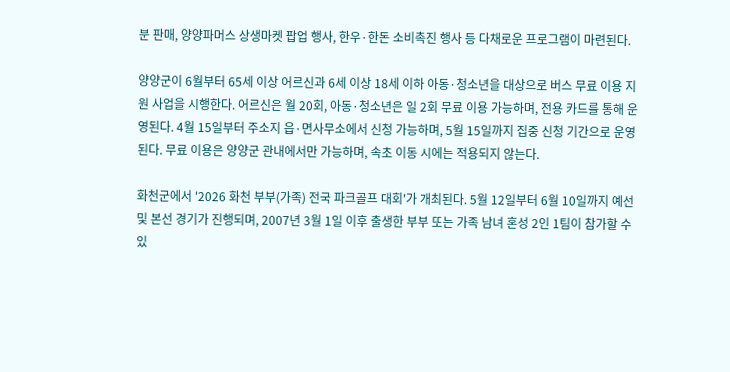분 판매, 양양파머스 상생마켓 팝업 행사, 한우·한돈 소비촉진 행사 등 다채로운 프로그램이 마련된다.

양양군이 6월부터 65세 이상 어르신과 6세 이상 18세 이하 아동·청소년을 대상으로 버스 무료 이용 지원 사업을 시행한다. 어르신은 월 20회, 아동·청소년은 일 2회 무료 이용 가능하며, 전용 카드를 통해 운영된다. 4월 15일부터 주소지 읍·면사무소에서 신청 가능하며, 5월 15일까지 집중 신청 기간으로 운영된다. 무료 이용은 양양군 관내에서만 가능하며, 속초 이동 시에는 적용되지 않는다.

화천군에서 '2026 화천 부부(가족) 전국 파크골프 대회'가 개최된다. 5월 12일부터 6월 10일까지 예선 및 본선 경기가 진행되며, 2007년 3월 1일 이후 출생한 부부 또는 가족 남녀 혼성 2인 1팀이 참가할 수 있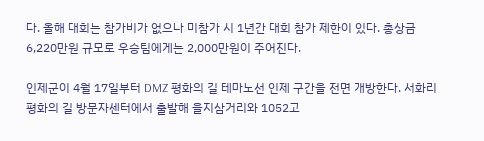다. 올해 대회는 참가비가 없으나 미참가 시 1년간 대회 참가 제한이 있다. 총상금 6,220만원 규모로 우승팀에게는 2,000만원이 주어진다.

인제군이 4월 17일부터 DMZ 평화의 길 테마노선 인제 구간을 전면 개방한다. 서화리 평화의 길 방문자센터에서 출발해 을지삼거리와 1052고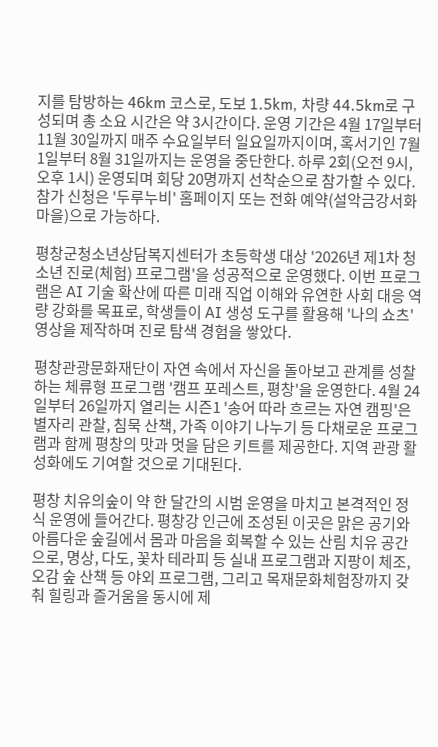지를 탐방하는 46km 코스로, 도보 1.5km, 차량 44.5km로 구성되며 총 소요 시간은 약 3시간이다. 운영 기간은 4월 17일부터 11월 30일까지 매주 수요일부터 일요일까지이며, 혹서기인 7월 1일부터 8월 31일까지는 운영을 중단한다. 하루 2회(오전 9시, 오후 1시) 운영되며 회당 20명까지 선착순으로 참가할 수 있다. 참가 신청은 '두루누비' 홈페이지 또는 전화 예약(설악금강서화마을)으로 가능하다.

평창군청소년상담복지센터가 초등학생 대상 '2026년 제1차 청소년 진로(체험) 프로그램'을 성공적으로 운영했다. 이번 프로그램은 AI 기술 확산에 따른 미래 직업 이해와 유연한 사회 대응 역량 강화를 목표로, 학생들이 AI 생성 도구를 활용해 '나의 쇼츠' 영상을 제작하며 진로 탐색 경험을 쌓았다.

평창관광문화재단이 자연 속에서 자신을 돌아보고 관계를 성찰하는 체류형 프로그램 '캠프 포레스트, 평창'을 운영한다. 4월 24일부터 26일까지 열리는 시즌1 '송어 따라 흐르는 자연 캠핑'은 별자리 관찰, 침묵 산책, 가족 이야기 나누기 등 다채로운 프로그램과 함께 평창의 맛과 멋을 담은 키트를 제공한다. 지역 관광 활성화에도 기여할 것으로 기대된다.

평창 치유의숲이 약 한 달간의 시범 운영을 마치고 본격적인 정식 운영에 들어간다. 평창강 인근에 조성된 이곳은 맑은 공기와 아름다운 숲길에서 몸과 마음을 회복할 수 있는 산림 치유 공간으로, 명상, 다도, 꽃차 테라피 등 실내 프로그램과 지팡이 체조, 오감 숲 산책 등 야외 프로그램, 그리고 목재문화체험장까지 갖춰 힐링과 즐거움을 동시에 제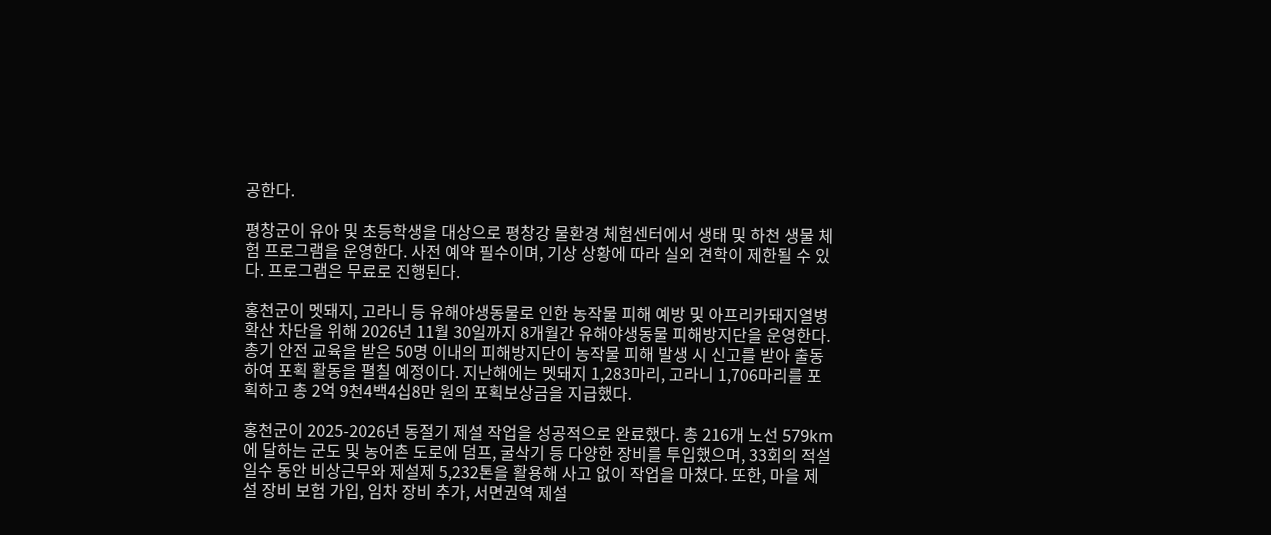공한다.

평창군이 유아 및 초등학생을 대상으로 평창강 물환경 체험센터에서 생태 및 하천 생물 체험 프로그램을 운영한다. 사전 예약 필수이며, 기상 상황에 따라 실외 견학이 제한될 수 있다. 프로그램은 무료로 진행된다.

홍천군이 멧돼지, 고라니 등 유해야생동물로 인한 농작물 피해 예방 및 아프리카돼지열병 확산 차단을 위해 2026년 11월 30일까지 8개월간 유해야생동물 피해방지단을 운영한다. 총기 안전 교육을 받은 50명 이내의 피해방지단이 농작물 피해 발생 시 신고를 받아 출동하여 포획 활동을 펼칠 예정이다. 지난해에는 멧돼지 1,283마리, 고라니 1,706마리를 포획하고 총 2억 9천4백4십8만 원의 포획보상금을 지급했다.

홍천군이 2025-2026년 동절기 제설 작업을 성공적으로 완료했다. 총 216개 노선 579km에 달하는 군도 및 농어촌 도로에 덤프, 굴삭기 등 다양한 장비를 투입했으며, 33회의 적설일수 동안 비상근무와 제설제 5,232톤을 활용해 사고 없이 작업을 마쳤다. 또한, 마을 제설 장비 보험 가입, 임차 장비 추가, 서면권역 제설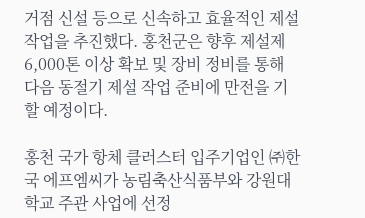거점 신설 등으로 신속하고 효율적인 제설 작업을 추진했다. 홍천군은 향후 제설제 6,000톤 이상 확보 및 장비 정비를 통해 다음 동절기 제설 작업 준비에 만전을 기할 예정이다.

홍천 국가 항체 클러스터 입주기업인 ㈜한국 에프엠씨가 농림축산식품부와 강원대학교 주관 사업에 선정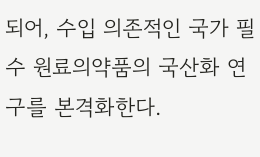되어, 수입 의존적인 국가 필수 원료의약품의 국산화 연구를 본격화한다.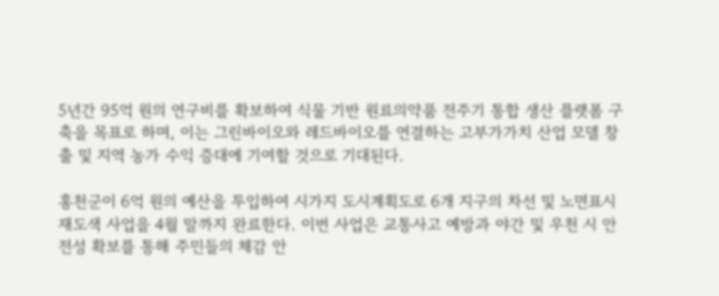5년간 95억 원의 연구비를 확보하여 식물 기반 원료의약품 전주기 통합 생산 플랫폼 구축을 목표로 하며, 이는 그린바이오와 레드바이오를 연결하는 고부가가치 산업 모델 창출 및 지역 농가 수익 증대에 기여할 것으로 기대된다.

홍천군이 6억 원의 예산을 투입하여 시가지 도시계획도로 6개 지구의 차선 및 노면표시 재도색 사업을 4월 말까지 완료한다. 이번 사업은 교통사고 예방과 야간 및 우천 시 안전성 확보를 통해 주민들의 체감 안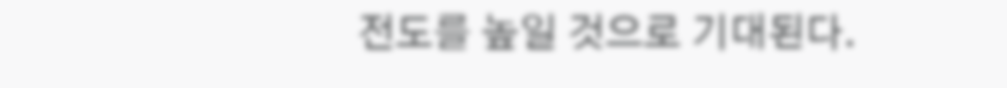전도를 높일 것으로 기대된다.